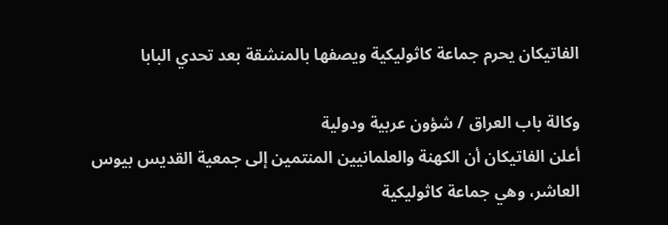الفاتيكان يحرم جماعة كاثوليكية ويصفها بالمنشقة بعد تحدي البابا

وكالة باب العراق / شؤون عربية ودولية
أعلن الفاتيكان أن الكهنة والعلمانيين المنتمين إلى جمعية القديس بيوس العاشر، وهي جماعة كاثوليكية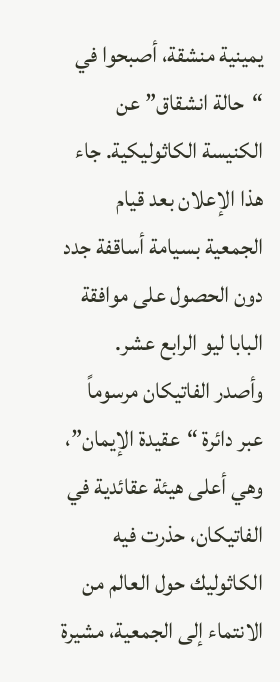يمينية منشقة، أصبحوا في “حالة انشقاق” عن الكنيسة الكاثوليكية. جاء هذا الإعلان بعد قيام الجمعية بسيامة أساقفة جدد دون الحصول على موافقة البابا ليو الرابع عشر.
وأصدر الفاتيكان مرسوماً عبر دائرة “عقيدة الإيمان”، وهي أعلى هيئة عقائدية في الفاتيكان، حذرت فيه الكاثوليك حول العالم من الانتماء إلى الجمعية، مشيرة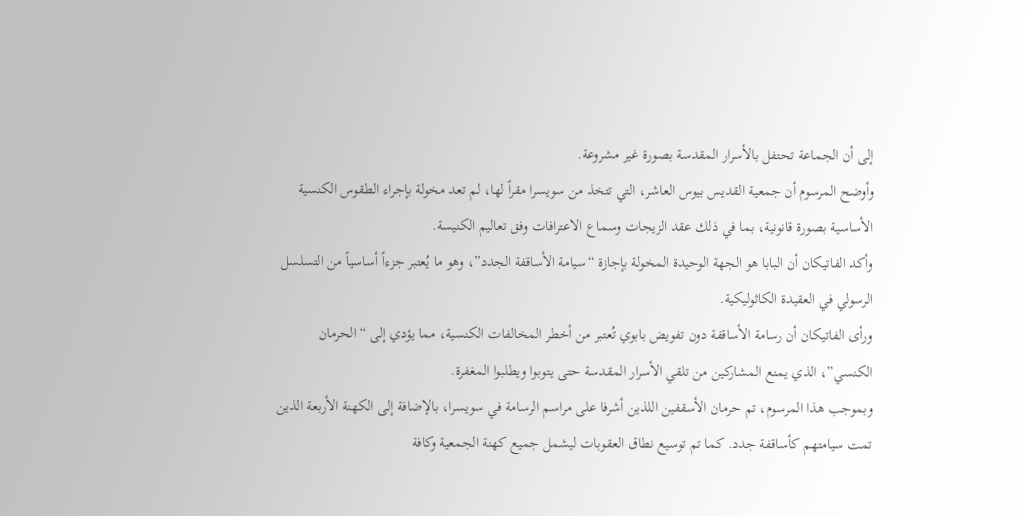إلى أن الجماعة تحتفل بالأسرار المقدسة بصورة غير مشروعة.
وأوضح المرسوم أن جمعية القديس بيوس العاشر، التي تتخذ من سويسرا مقراً لها، لم تعد مخولة بإجراء الطقوس الكنسية الأساسية بصورة قانونية، بما في ذلك عقد الزيجات وسماع الاعترافات وفق تعاليم الكنيسة.
وأكد الفاتيكان أن البابا هو الجهة الوحيدة المخولة بإجازة “سيامة الأساقفة الجدد”، وهو ما يُعتبر جزءاً أساسياً من التسلسل الرسولي في العقيدة الكاثوليكية.
ورأى الفاتيكان أن رسامة الأساقفة دون تفويض بابوي تُعتبر من أخطر المخالفات الكنسية، مما يؤدي إلى “الحرمان الكنسي”، الذي يمنع المشاركين من تلقي الأسرار المقدسة حتى يتوبوا ويطلبوا المغفرة.
وبموجب هذا المرسوم، تم حرمان الأسقفين اللذين أشرفا على مراسم الرسامة في سويسرا، بالإضافة إلى الكهنة الأربعة الذين تمت سيامتهم كأساقفة جدد. كما تم توسيع نطاق العقوبات ليشمل جميع كهنة الجمعية وكافة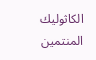الكاثوليك المنتمين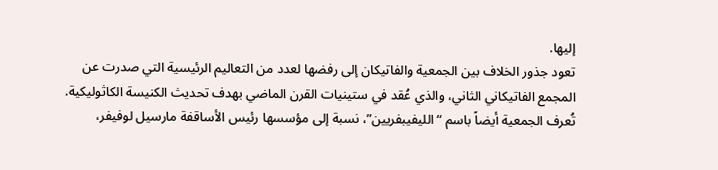إليها.
تعود جذور الخلاف بين الجمعية والفاتيكان إلى رفضها لعدد من التعاليم الرئيسية التي صدرت عن المجمع الفاتيكاني الثاني، والذي عُقد في ستينيات القرن الماضي بهدف تحديث الكنيسة الكاثوليكية.
تُعرف الجمعية أيضاً باسم “الليفيبفريين”، نسبة إلى مؤسسها رئيس الأساقفة مارسيل لوفيفر،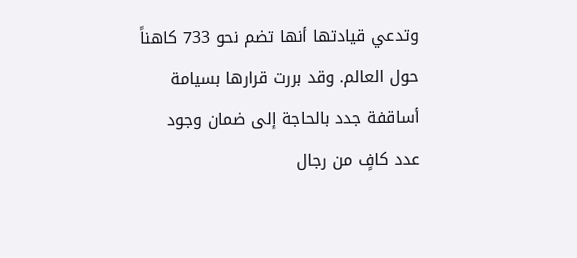وتدعي قيادتها أنها تضم نحو 733 كاهناً حول العالم. وقد بررت قرارها بسيامة أساقفة جدد بالحاجة إلى ضمان وجود عدد كافٍ من رجال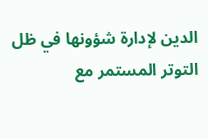الدين لإدارة شؤونها في ظل التوتر المستمر مع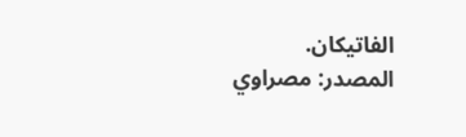الفاتيكان.
المصدر: مصراوي